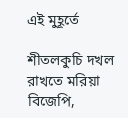এই মুহূর্তে

শীতলকুচি দখল রাখতে মরিয়া বিজেপি,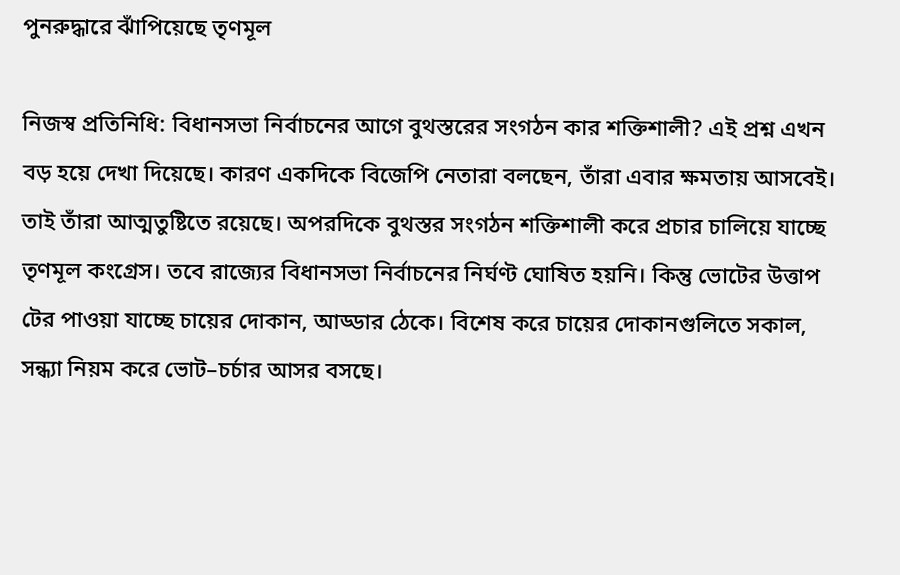পুনরুদ্ধারে ঝাঁপিয়েছে তৃণমূল

নিজস্ব প্রতিনিধি: বিধানসভা নির্বাচনের আগে বুথস্তরের সংগঠন কার শক্তিশালী? এই প্রশ্ন এখন বড় হয়ে দেখা দিয়েছে। কারণ একদিকে বিজেপি নেতারা বলছেন, তাঁরা এবার ক্ষমতায় আসবেই। তাই তাঁরা আত্মতুষ্টিতে রয়েছে। অপরদিকে বুথস্তর সংগঠন শক্তিশালী করে প্রচার চালিয়ে যাচ্ছে তৃণমূল কংগ্রেস। তবে রাজ্যের বিধানসভা নির্বাচনের নির্ঘণ্ট ঘোষিত হয়নি। কিন্তু ভোটের উত্তাপ টের পাওয়া যাচ্ছে চায়ের দোকান, আড্ডার ঠেকে। বিশেষ করে চায়ের দোকানগুলিতে সকাল, সন্ধ্যা নিয়ম করে ভোট–চর্চার আসর বসছে।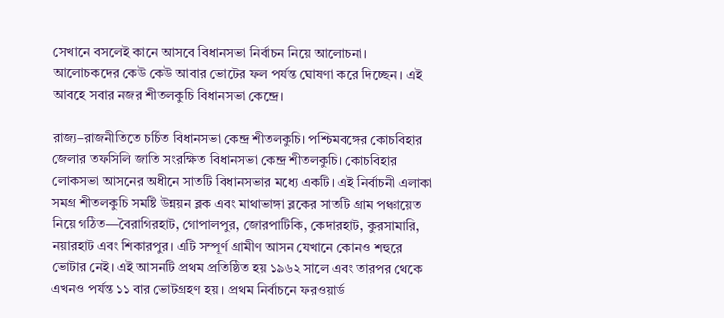সেখানে বসলেই কানে আসবে বিধানসভা নির্বাচন নিয়ে আলোচনা। আলোচকদের কেউ কেউ আবার ভোটের ফল পর্যন্ত ঘোষণা করে দিচ্ছেন। এই আবহে সবার নজর শীতলকুচি বিধানসভা কেন্দ্রে।

রাজ্য–রাজনীতিতে চর্চিত বিধানসভা কেন্দ্র শীতলকুচি। পশ্চিমবঙ্গের কোচবিহার জেলার তফসিলি জাতি সংরক্ষিত বিধানসভা কেন্দ্র শীতলকুচি। কোচবিহার লোকসভা আসনের অধীনে সাতটি বিধানসভার মধ্যে একটি। এই নির্বাচনী এলাকা সমগ্র শীতলকুচি সমষ্টি উন্নয়ন ব্লক এবং মাথাভাঙ্গা ব্লকের সাতটি গ্রাম পঞ্চায়েত নিয়ে গঠিত—বৈরাগিরহাট, গোপালপুর, জোরপাটিকি, কেদারহাট, কুরসামারি, নয়ারহাট এবং শিকারপুর। এটি সম্পূর্ণ গ্রামীণ আসন যেখানে কোনও শহুরে ভোটার নেই। এই আসনটি প্রথম প্রতিষ্ঠিত হয় ১৯৬২ সালে এবং তারপর থেকে এখনও পর্যন্ত ১১ বার ভোটগ্রহণ হয়। প্রথম নির্বাচনে ফরওয়ার্ড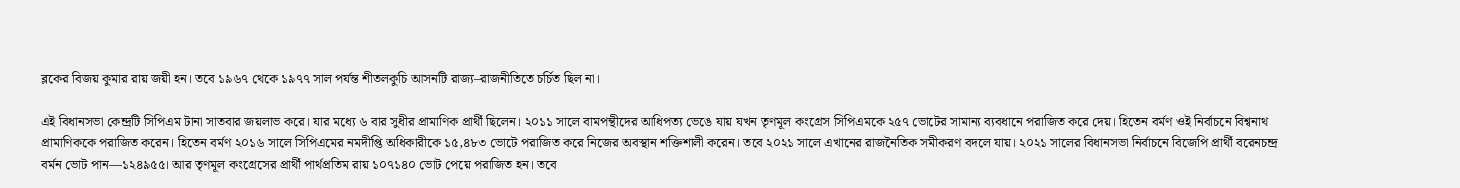ব্লকের বিজয় কুমার রায় জয়ী হন। তবে ১৯৬৭ থেকে ১৯৭৭ সাল পর্যন্ত শীতলকুচি আসনটি রাজ্য–রাজনীতিতে চর্চিত ছিল না।

এই বিধানসভা কেন্দ্রটি সিপিএম টানা সাতবার জয়লাভ করে। যার মধ্যে ৬ বার সুধীর প্রামাণিক প্রার্থী ছিলেন। ২০১১ সালে বামপন্থীদের আধিপত্য ভেঙে যায় যখন তৃণমূল কংগ্রেস সিপিএমকে ২৫৭ ভোটের সামান্য ব্যবধানে পরাজিত করে দেয়। হিতেন বর্মণ ওই নির্বাচনে বিশ্বনাথ প্রামাণিককে পরাজিত করেন। হিতেন বর্মণ ২০১৬ সালে সিপিএমের নমদীপ্তি অধিকারীকে ১৫,৪৮৩ ভোটে পরাজিত করে নিজের অবস্থান শক্তিশালী করেন। তবে ২০২১ সালে এখানের রাজনৈতিক সমীকরণ বদলে যায়। ২০২১ সালের বিধানসভা নির্বাচনে বিজেপি প্রার্থী বরেনচন্দ্র বর্মন ভোট পান—১২৪৯৫৫। আর তৃণমূল কংগ্রেসের প্রার্থী পার্থপ্রতিম রায় ১০৭১৪০ ভোট পেয়ে পরাজিত হন। তবে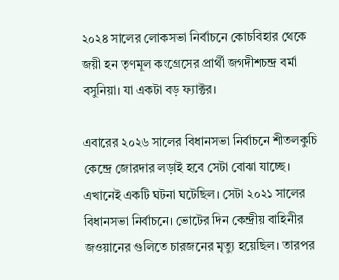২০২৪ সালের লোকসভা নির্বাচনে কোচবিহার থেকে জয়ী হন তৃণমূল কংগ্রেসের প্রার্থী জগদীশচন্দ্র বর্মা বসুনিয়া। যা একটা বড় ফ্যাক্টর।

এবারের ২০২৬ সালের বিধানসভা নির্বাচনে শীতলকুচি কেন্দ্রে জোরদার লড়াই হবে সেটা বোঝা যাচ্ছে। এখানেই একটি ঘটনা ঘটেছিল। সেটা ২০২১ সালের বিধানসভা নির্বাচনে। ভোটের দিন কেন্দ্রীয় বাহিনীর জওয়ানের গুলিতে চারজনের মৃত্যু হয়েছিল। তারপর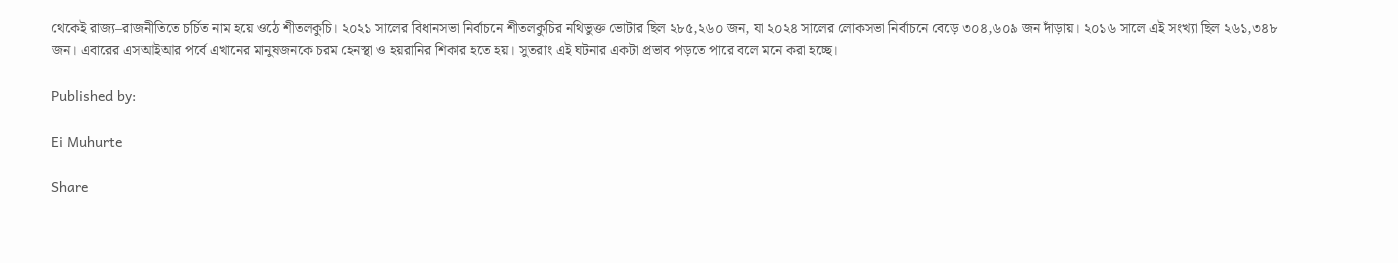থেকেই রাজ্য–রাজনীতিতে চর্চিত নাম হয়ে ওঠে শীতলকুচি। ২০২১ সালের বিধানসভা নির্বাচনে শীতলকুচির নথিভুক্ত ভোটার ছিল ২৮৫,২৬০ জন, যা ২০২৪ সালের লোকসভা নির্বাচনে বেড়ে ৩০৪,৬০৯ জন দাঁড়ায়। ২০১৬ সালে এই সংখ্যা ছিল ২৬১,৩৪৮ জন। এবারের এসআইআর পর্বে এখানের মানুষজনকে চরম হেনস্থা ও হয়রানির শিকার হতে হয়। সুতরাং এই ঘটনার একটা প্রভাব পড়তে পারে বলে মনে করা হচ্ছে।

Published by:

Ei Muhurte

Share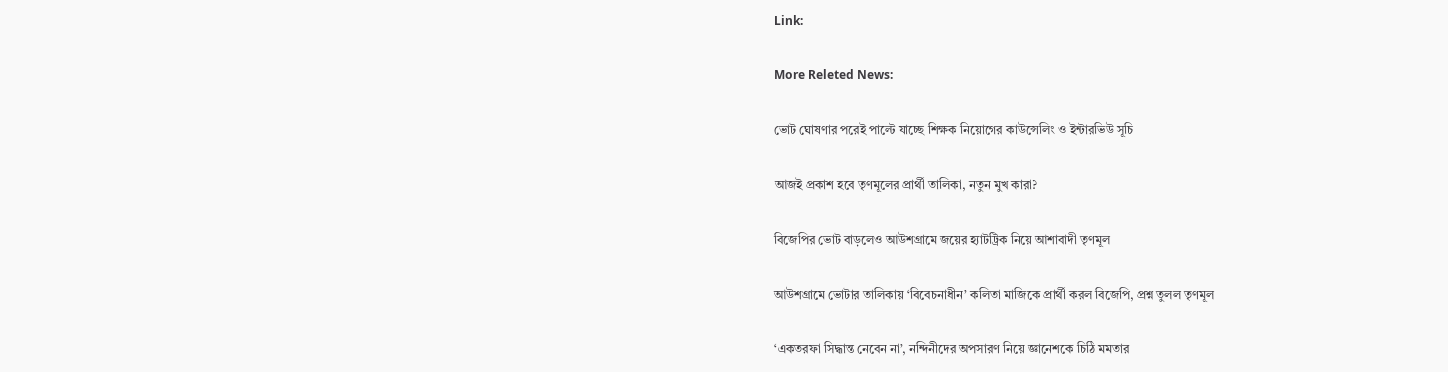Link:

More Releted News:

ভোট ঘোষণার পরেই পাল্টে যাচ্ছে শিক্ষক নিয়োগের কাউন্সেলিং ও ইন্টারভিউ সূচি

আজই প্রকাশ হবে তৃণমূলের প্রার্থী তালিকা, নতুন মুখ কারা?

বিজেপির ভোট বাড়লেও আউশগ্রামে জয়ের হ্যাটট্রিক নিয়ে আশাবাদী তৃণমূল

আউশগ্রামে ভোটার তালিকায় ‘বিবেচনাধীন’ কলিতা মাজিকে প্রার্থী করল বিজেপি, প্রশ্ন তুলল তৃণমূল

‘একতরফা সিদ্ধান্ত নেবেন না’, নন্দিনীদের অপসারণ নিয়ে জ্ঞানেশকে চিঠি মমতার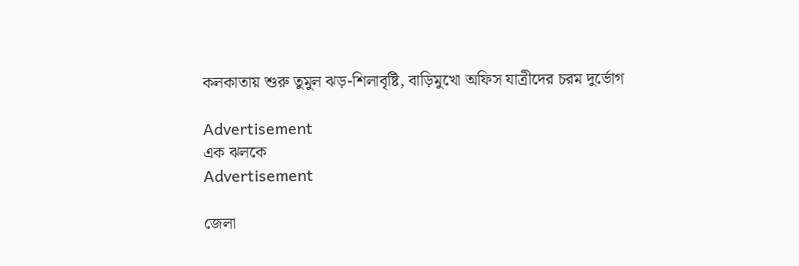কলকাতায় শুরু তুমুল ঝড়-শিলাবৃষ্টি, বাড়িমুখো অফিস যাত্রীদের চরম দুর্ভোগ

Advertisement
এক ঝলকে
Advertisement

জেলা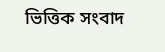ভিত্তিক সংবাদ